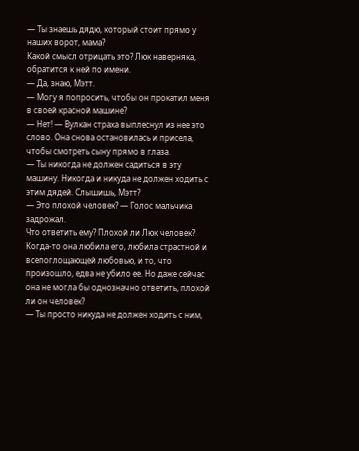— Ты знаешь дядю, который стоит прямо у наших ворот, мама?
Какой смысл отрицать это? Люк наверняка, обратится к ней по имени.
— Да, знаю, Мэтт.
— Могу я попросить, чтобы он прокатил меня в своей красной машине?
— Нет! — Вулкан страха выплеснул из нее это слово. Она снова остановилась и присела, чтобы смотреть сыну прямо в глаза.
— Ты никогда не должен садиться в эту машину. Никогда и никуда не должен ходить с этим дядей. Слышишь, Мэтт?
— Это плохой человек? — Голос мальчика задрожал.
Что ответить ему? Плохой ли Люк человек? Когда-то она любила его, любила страстной и всепоглощающей любовью, и то, что произошло, едва не убило ее. Но даже сейчас она не могла бы однозначно ответить, плохой ли он человек?
— Ты просто никуда не должен ходить с ним,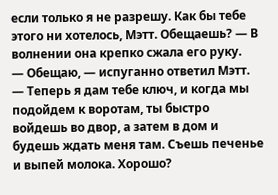если только я не разрешу. Как бы тебе этого ни хотелось, Мэтт. Обещаешь? — В волнении она крепко сжала его руку.
— Обещаю, — испуганно ответил Мэтт.
— Теперь я дам тебе ключ, и когда мы подойдем к воротам, ты быстро войдешь во двор, а затем в дом и будешь ждать меня там. Съешь печенье и выпей молока. Хорошо?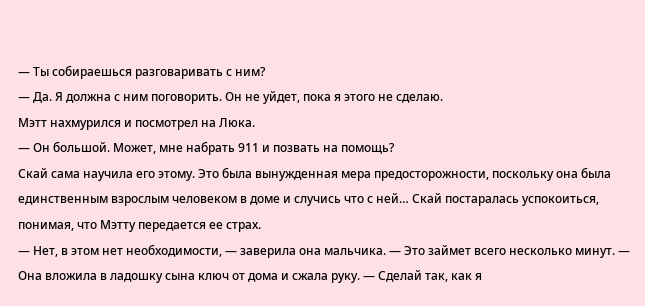— Ты собираешься разговаривать с ним?
— Да. Я должна с ним поговорить. Он не уйдет, пока я этого не сделаю.
Мэтт нахмурился и посмотрел на Люка.
— Он большой. Может, мне набрать 911 и позвать на помощь?
Скай сама научила его этому. Это была вынужденная мера предосторожности, поскольку она была единственным взрослым человеком в доме и случись что с ней… Скай постаралась успокоиться, понимая, что Мэтту передается ее страх.
— Нет, в этом нет необходимости, — заверила она мальчика. — Это займет всего несколько минут. — Она вложила в ладошку сына ключ от дома и сжала руку. — Сделай так, как я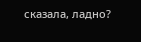сказала, ладно?